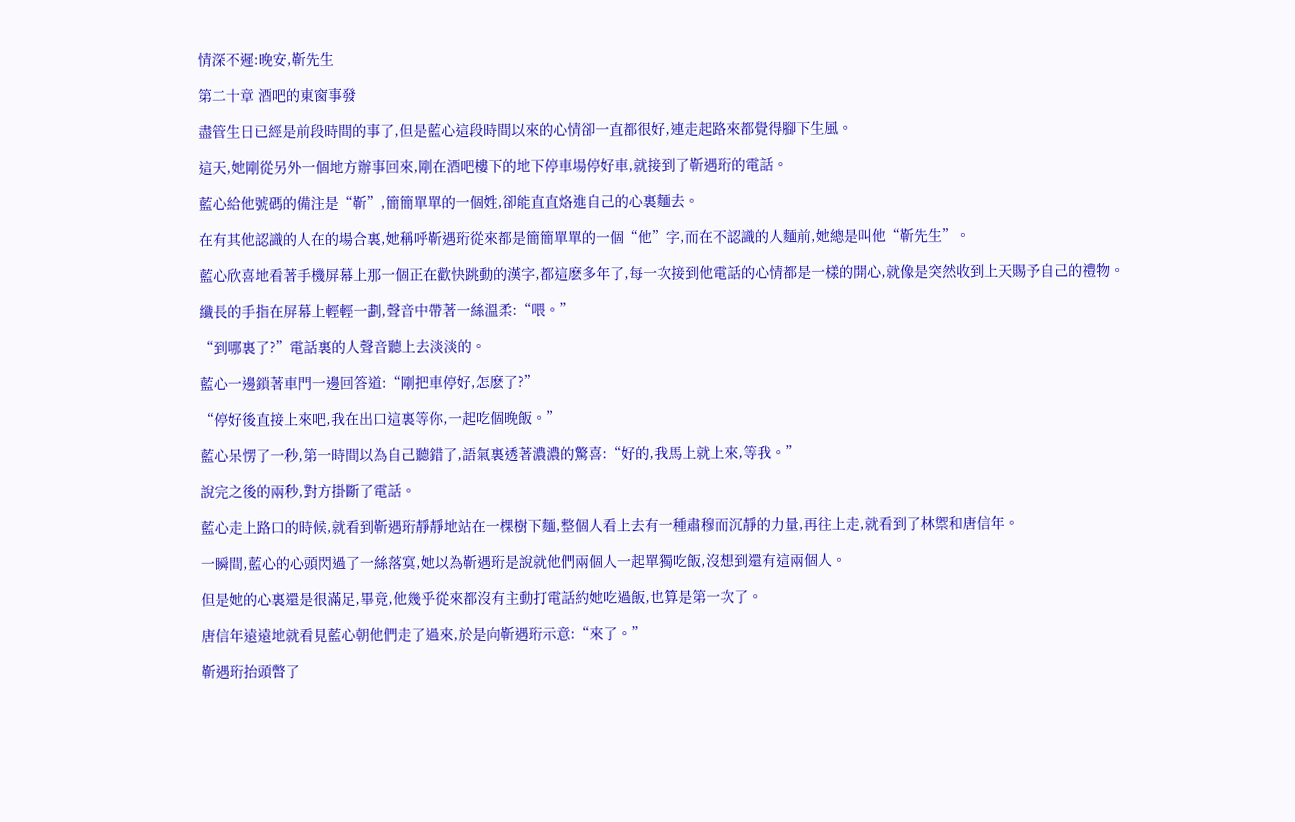情深不遲:晚安,靳先生

第二十章 酒吧的東窗事發

盡管生日已經是前段時間的事了,但是藍心這段時間以來的心情卻一直都很好,連走起路來都覺得腳下生風。

這天,她剛從另外一個地方辦事回來,剛在酒吧樓下的地下停車場停好車,就接到了靳遇珩的電話。

藍心給他號碼的備注是“靳”,簡簡單單的一個姓,卻能直直烙進自己的心裏麵去。

在有其他認識的人在的場合裏,她稱呼靳遇珩從來都是簡簡單單的一個“他”字,而在不認識的人麵前,她總是叫他“靳先生”。

藍心欣喜地看著手機屏幕上那一個正在歡快跳動的漢字,都這麽多年了,每一次接到他電話的心情都是一樣的開心,就像是突然收到上天賜予自己的禮物。

纖長的手指在屏幕上輕輕一劃,聲音中帶著一絲溫柔:“喂。”

“到哪裏了?”電話裏的人聲音聽上去淡淡的。

藍心一邊鎖著車門一邊回答道:“剛把車停好,怎麽了?”

“停好後直接上來吧,我在出口這裏等你,一起吃個晚飯。”

藍心呆愣了一秒,第一時間以為自己聽錯了,語氣裏透著濃濃的驚喜:“好的,我馬上就上來,等我。”

說完之後的兩秒,對方掛斷了電話。

藍心走上路口的時候,就看到靳遇珩靜靜地站在一棵樹下麵,整個人看上去有一種肅穆而沉靜的力量,再往上走,就看到了林禦和唐信年。

一瞬間,藍心的心頭閃過了一絲落寞,她以為靳遇珩是說就他們兩個人一起單獨吃飯,沒想到還有這兩個人。

但是她的心裏還是很滿足,畢竟,他幾乎從來都沒有主動打電話約她吃過飯,也算是第一次了。

唐信年遠遠地就看見藍心朝他們走了過來,於是向靳遇珩示意:“來了。”

靳遇珩抬頭瞥了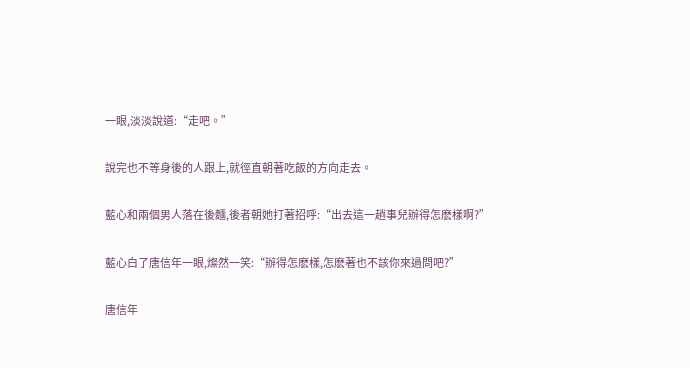一眼,淡淡說道:“走吧。”

說完也不等身後的人跟上,就徑直朝著吃飯的方向走去。

藍心和兩個男人落在後麵,後者朝她打著招呼:“出去這一趟事兒辦得怎麽樣啊?”

藍心白了唐信年一眼,燦然一笑:“辦得怎麽樣,怎麽著也不該你來過問吧?”

唐信年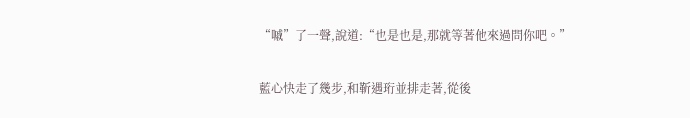“嘁”了一聲,說道:“也是也是,那就等著他來過問你吧。”

藍心快走了幾步,和靳遇珩並排走著,從後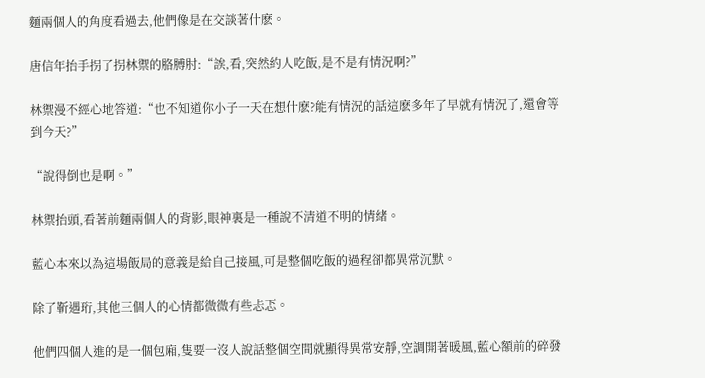麵兩個人的角度看過去,他們像是在交談著什麽。

唐信年抬手拐了拐林禦的胳膊肘:“誒,看,突然約人吃飯,是不是有情況啊?”

林禦漫不經心地答道:“也不知道你小子一天在想什麽?能有情況的話這麽多年了早就有情況了,還會等到今天?”

“說得倒也是啊。”

林禦抬頭,看著前麵兩個人的背影,眼神裏是一種說不清道不明的情緒。

藍心本來以為這場飯局的意義是給自己接風,可是整個吃飯的過程卻都異常沉默。

除了靳遇珩,其他三個人的心情都微微有些忐忑。

他們四個人進的是一個包廂,隻要一沒人說話整個空間就顯得異常安靜,空調開著暖風,藍心額前的碎發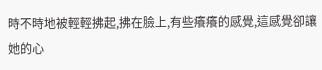時不時地被輕輕拂起,拂在臉上,有些癢癢的感覺,這感覺卻讓她的心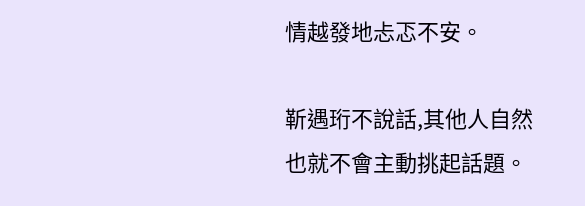情越發地忐忑不安。

靳遇珩不說話,其他人自然也就不會主動挑起話題。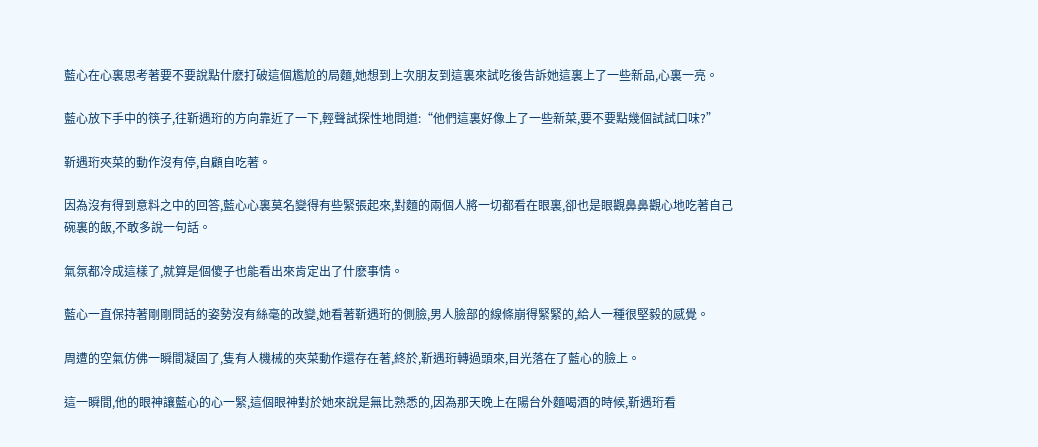藍心在心裏思考著要不要說點什麽打破這個尷尬的局麵,她想到上次朋友到這裏來試吃後告訴她這裏上了一些新品,心裏一亮。

藍心放下手中的筷子,往靳遇珩的方向靠近了一下,輕聲試探性地問道:“他們這裏好像上了一些新菜,要不要點幾個試試口味?”

靳遇珩夾菜的動作沒有停,自顧自吃著。

因為沒有得到意料之中的回答,藍心心裏莫名變得有些緊張起來,對麵的兩個人將一切都看在眼裏,卻也是眼觀鼻鼻觀心地吃著自己碗裏的飯,不敢多說一句話。

氣氛都冷成這樣了,就算是個傻子也能看出來肯定出了什麽事情。

藍心一直保持著剛剛問話的姿勢沒有絲毫的改變,她看著靳遇珩的側臉,男人臉部的線條崩得緊緊的,給人一種很堅毅的感覺。

周遭的空氣仿佛一瞬間凝固了,隻有人機械的夾菜動作還存在著,終於,靳遇珩轉過頭來,目光落在了藍心的臉上。

這一瞬間,他的眼神讓藍心的心一緊,這個眼神對於她來說是無比熟悉的,因為那天晚上在陽台外麵喝酒的時候,靳遇珩看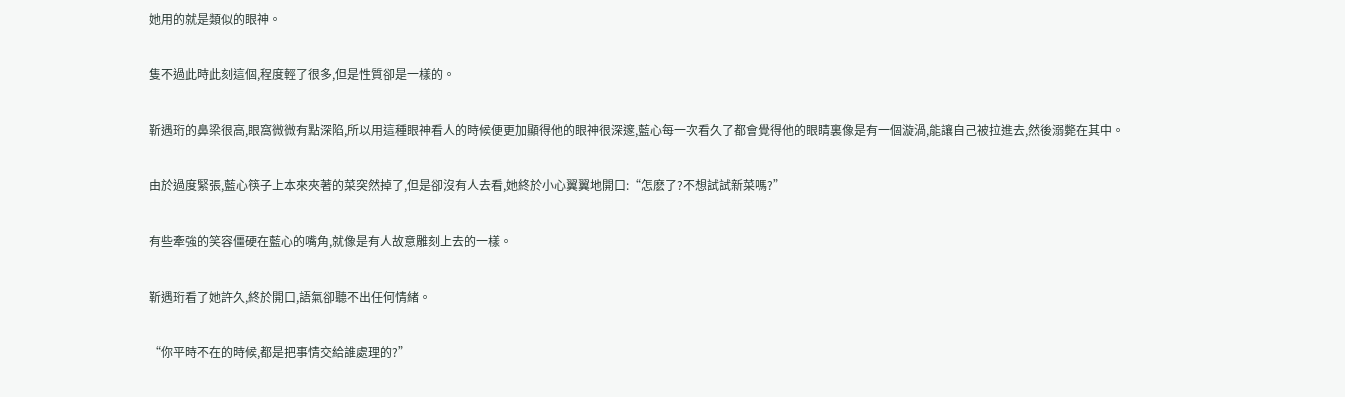她用的就是類似的眼神。

隻不過此時此刻這個,程度輕了很多,但是性質卻是一樣的。

靳遇珩的鼻梁很高,眼窩微微有點深陷,所以用這種眼神看人的時候便更加顯得他的眼神很深邃,藍心每一次看久了都會覺得他的眼睛裏像是有一個漩渦,能讓自己被拉進去,然後溺斃在其中。

由於過度緊張,藍心筷子上本來夾著的菜突然掉了,但是卻沒有人去看,她終於小心翼翼地開口:“怎麽了?不想試試新菜嗎?”

有些牽強的笑容僵硬在藍心的嘴角,就像是有人故意雕刻上去的一樣。

靳遇珩看了她許久,終於開口,語氣卻聽不出任何情緒。

“你平時不在的時候,都是把事情交給誰處理的?”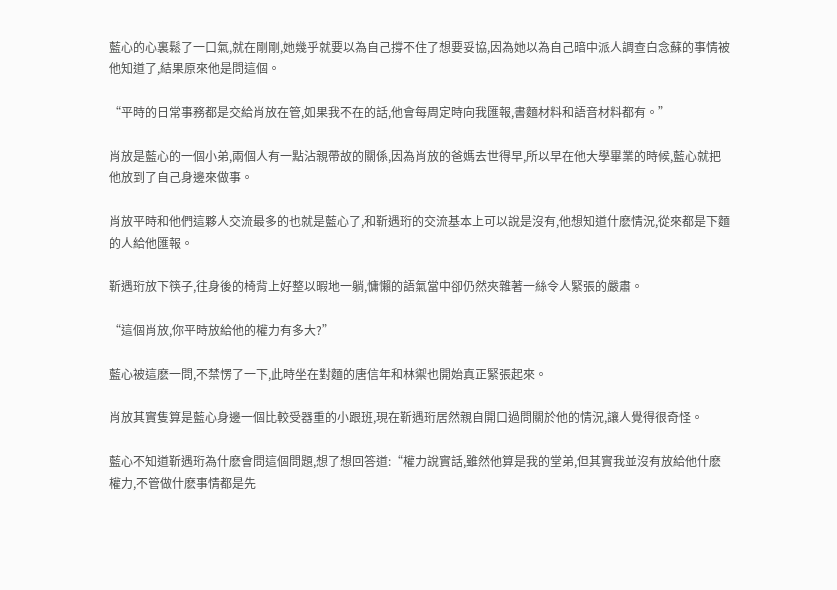藍心的心裏鬆了一口氣,就在剛剛,她幾乎就要以為自己撐不住了想要妥協,因為她以為自己暗中派人調查白念蘇的事情被他知道了,結果原來他是問這個。

“平時的日常事務都是交給肖放在管,如果我不在的話,他會每周定時向我匯報,書麵材料和語音材料都有。”

肖放是藍心的一個小弟,兩個人有一點沾親帶故的關係,因為肖放的爸媽去世得早,所以早在他大學畢業的時候,藍心就把他放到了自己身邊來做事。

肖放平時和他們這夥人交流最多的也就是藍心了,和靳遇珩的交流基本上可以說是沒有,他想知道什麽情況,從來都是下麵的人給他匯報。

靳遇珩放下筷子,往身後的椅背上好整以暇地一躺,慵懶的語氣當中卻仍然夾雜著一絲令人緊張的嚴肅。

“這個肖放,你平時放給他的權力有多大?”

藍心被這麽一問,不禁愣了一下,此時坐在對麵的唐信年和林禦也開始真正緊張起來。

肖放其實隻算是藍心身邊一個比較受器重的小跟班,現在靳遇珩居然親自開口過問關於他的情況,讓人覺得很奇怪。

藍心不知道靳遇珩為什麽會問這個問題,想了想回答道:“權力說實話,雖然他算是我的堂弟,但其實我並沒有放給他什麽權力,不管做什麽事情都是先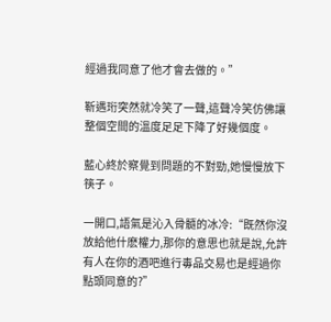經過我同意了他才會去做的。”

靳遇珩突然就冷笑了一聲,這聲冷笑仿佛讓整個空間的溫度足足下降了好幾個度。

藍心終於察覺到問題的不對勁,她慢慢放下筷子。

一開口,語氣是沁入骨髓的冰冷:“既然你沒放給他什麽權力,那你的意思也就是說,允許有人在你的酒吧進行毒品交易也是經過你點頭同意的?”